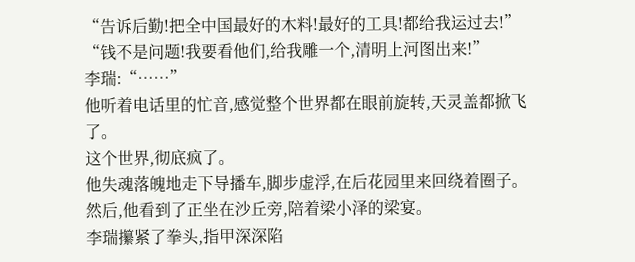“告诉后勤!把全中国最好的木料!最好的工具!都给我运过去!”
“钱不是问题!我要看他们,给我雕一个,清明上河图出来!”
李瑞:“……”
他听着电话里的忙音,感觉整个世界都在眼前旋转,天灵盖都掀飞了。
这个世界,彻底疯了。
他失魂落魄地走下导播车,脚步虚浮,在后花园里来回绕着圈子。
然后,他看到了正坐在沙丘旁,陪着梁小泽的梁宴。
李瑞攥紧了拳头,指甲深深陷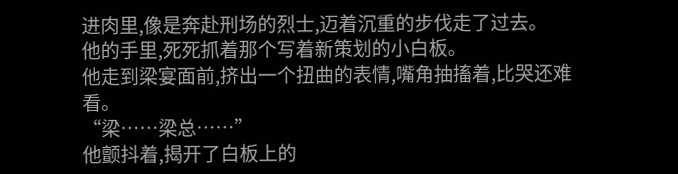进肉里,像是奔赴刑场的烈士,迈着沉重的步伐走了过去。
他的手里,死死抓着那个写着新策划的小白板。
他走到梁宴面前,挤出一个扭曲的表情,嘴角抽搐着,比哭还难看。
“梁……梁总……”
他颤抖着,揭开了白板上的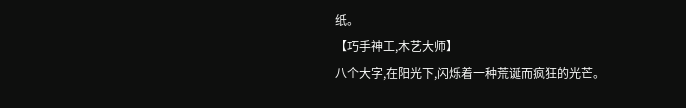纸。
【巧手神工,木艺大师】
八个大字,在阳光下,闪烁着一种荒诞而疯狂的光芒。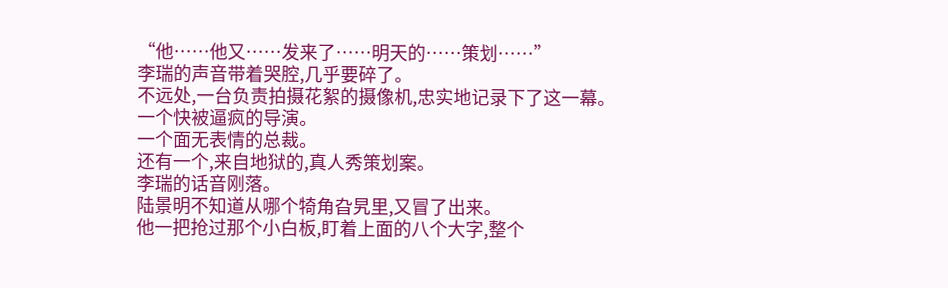“他……他又……发来了……明天的……策划……”
李瑞的声音带着哭腔,几乎要碎了。
不远处,一台负责拍摄花絮的摄像机,忠实地记录下了这一幕。
一个快被逼疯的导演。
一个面无表情的总裁。
还有一个,来自地狱的,真人秀策划案。
李瑞的话音刚落。
陆景明不知道从哪个犄角旮旯里,又冒了出来。
他一把抢过那个小白板,盯着上面的八个大字,整个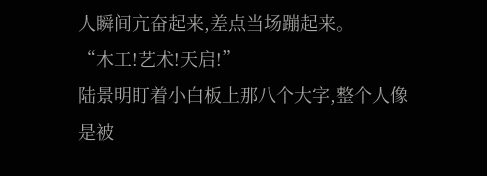人瞬间亢奋起来,差点当场蹦起来。
“木工!艺术!天启!”
陆景明盯着小白板上那八个大字,整个人像是被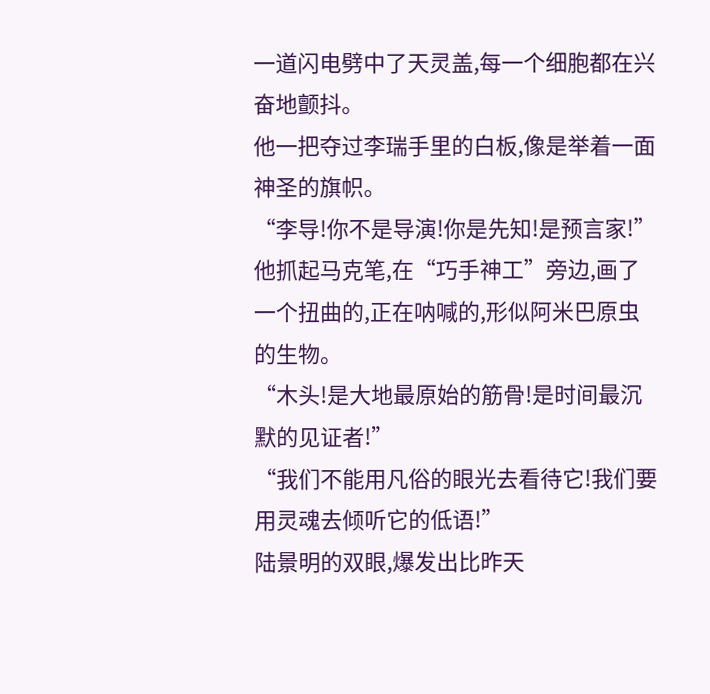一道闪电劈中了天灵盖,每一个细胞都在兴奋地颤抖。
他一把夺过李瑞手里的白板,像是举着一面神圣的旗帜。
“李导!你不是导演!你是先知!是预言家!”
他抓起马克笔,在“巧手神工”旁边,画了一个扭曲的,正在呐喊的,形似阿米巴原虫的生物。
“木头!是大地最原始的筋骨!是时间最沉默的见证者!”
“我们不能用凡俗的眼光去看待它!我们要用灵魂去倾听它的低语!”
陆景明的双眼,爆发出比昨天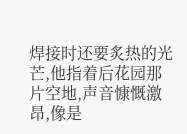焊接时还要炙热的光芒,他指着后花园那片空地,声音慷慨激昂,像是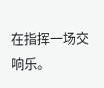在指挥一场交响乐。